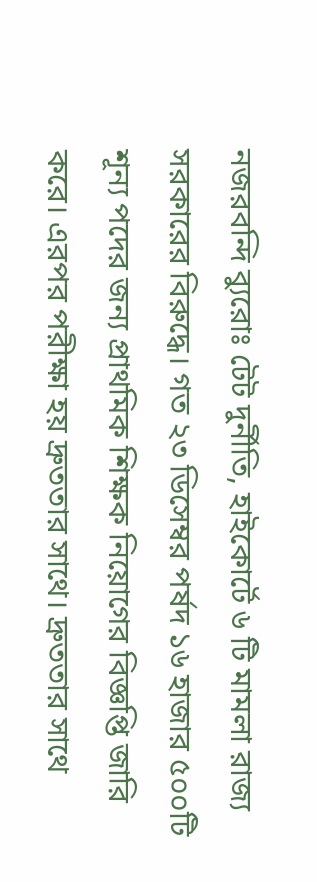নজরবন্দি ব্যুরোঃ টেট দুর্নীতি, হাইকোর্টে ৬ টি মামলা রাজ্য সরকারের বিরুদ্ধে। গত ২৩ ডিসেম্বর পর্ষদ ১৬ হাজার ৫০০টি শূন্য পদের জন্য প্রাথমিক শিক্ষক নিয়োগের বিজ্ঞপ্তি জারি করে। এরপর পরীক্ষা হয় দ্রুততার সাথে। দ্রুততার সাথে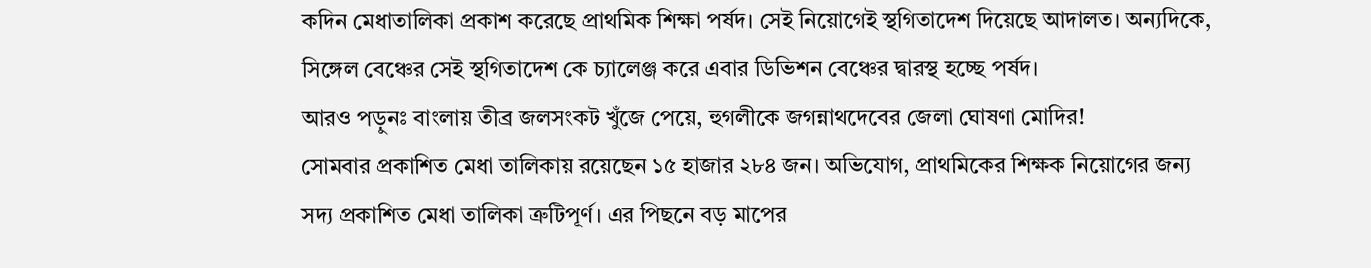কদিন মেধাতালিকা প্রকাশ করেছে প্রাথমিক শিক্ষা পর্ষদ। সেই নিয়োগেই স্থগিতাদেশ দিয়েছে আদালত। অন্যদিকে, সিঙ্গেল বেঞ্চের সেই স্থগিতাদেশ কে চ্যালেঞ্জ করে এবার ডিভিশন বেঞ্চের দ্বারস্থ হচ্ছে পর্ষদ।
আরও পড়ুনঃ বাংলায় তীব্র জলসংকট খুঁজে পেয়ে, হুগলীকে জগন্নাথদেবের জেলা ঘোষণা মোদির!
সোমবার প্রকাশিত মেধা তালিকায় রয়েছেন ১৫ হাজার ২৮৪ জন। অভিযোগ, প্রাথমিকের শিক্ষক নিয়োগের জন্য সদ্য প্রকাশিত মেধা তালিকা ত্রুটিপূর্ণ। এর পিছনে বড় মাপের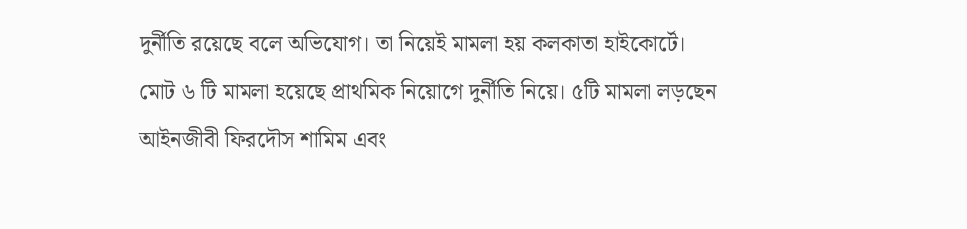দুর্নীতি রয়েছে বলে অভিযোগ। তা নিয়েই মামলা হয় কলকাতা হাইকোর্টে। মোট ৬ টি মামলা হয়েছে প্রাথমিক নিয়োগে দুর্নীতি নিয়ে। ৫টি মামলা লড়ছেন আইনজীবী ফিরদৌস শামিম এবং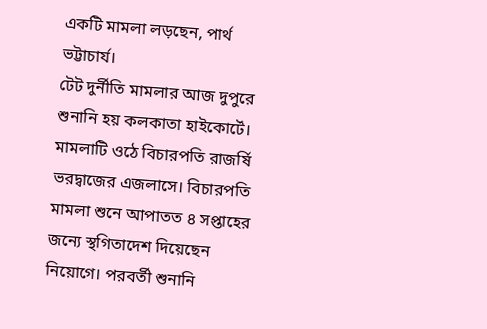একটি মামলা লড়ছেন, পার্থ ভট্টাচার্য।
টেট দুর্নীতি মামলার আজ দুপুরে শুনানি হয় কলকাতা হাইকোর্টে। মামলাটি ওঠে বিচারপতি রাজর্ষি ভরদ্বাজের এজলাসে। বিচারপতি মামলা শুনে আপাতত ৪ সপ্তাহের জন্যে স্থগিতাদেশ দিয়েছেন নিয়োগে। পরবর্তী শুনানি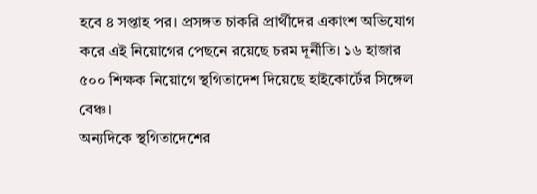হবে ৪ সপ্তাহ পর। প্রসঙ্গত চাকরি প্রার্থীদের একাংশ অভিযোগ করে এই নিয়োগের পেছনে রয়েছে চরম দূর্নীতি। ১৬ হাজার ৫০০ শিক্ষক নিয়োগে স্থগিতাদেশ দিয়েছে হাইকোর্টের সিঙ্গেল বেঞ্চ।
অন্যদিকে স্থগিতাদেশের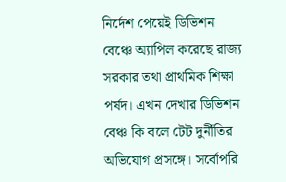নির্দেশ পেয়েই ডিভিশন বেঞ্চে অ্যাপিল করেছে রাজ্য সরকার তথা প্রাথমিক শিক্ষা পর্ষদ। এখন দেখার ডিভিশন বেঞ্চ কি বলে টেট দুর্নীতির অভিযোগ প্রসঙ্গে। সর্বোপরি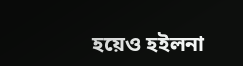হয়েও হইলনা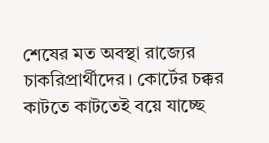শেষের মত অবস্থা রাজ্যের চাকরিপ্রার্থীদের। কোর্টের চক্কর কাটতে কাটতেই বয়ে যাচ্ছে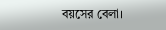বয়সের বেলা।